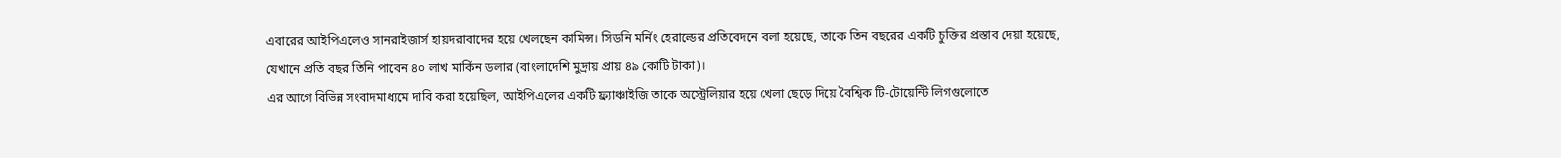এবারের আইপিএলেও সানরাইজার্স হায়দরাবাদের হয়ে খেলছেন কামিন্স। সিডনি মর্নিং হেরাল্ডের প্রতিবেদনে বলা হয়েছে, তাকে তিন বছরের একটি চুক্তির প্রস্তাব দেয়া হয়েছে, যেখানে প্রতি বছর তিনি পাবেন ৪০ লাখ মার্কিন ডলার (বাংলাদেশি মুদ্রায় প্রায় ৪৯ কোটি টাকা)।
এর আগে বিভিন্ন সংবাদমাধ্যমে দাবি করা হয়েছিল, আইপিএলের একটি ফ্র্যাঞ্চাইজি তাকে অস্ট্রেলিয়ার হয়ে খেলা ছেড়ে দিয়ে বৈশ্বিক টি-টোয়েন্টি লিগগুলোতে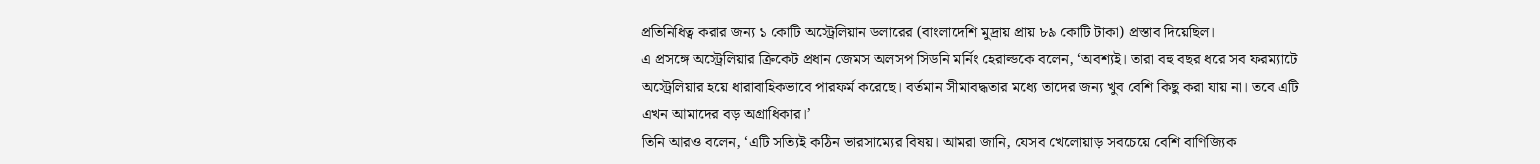প্রতিনিধিত্ব করার জন্য ১ কোটি অস্ট্রেলিয়ান ডলারের (বাংলাদেশি মুদ্রায় প্রায় ৮৯ কোটি টাকা) প্রস্তাব দিয়েছিল।
এ প্রসঙ্গে অস্ট্রেলিয়ার ক্রিকেট প্রধান জেমস অলসপ সিডনি মর্নিং হেরাল্ডকে বলেন, ‘অবশ্যই। তারা বহু বছর ধরে সব ফরম্যাটে অস্ট্রেলিয়ার হয়ে ধারাবাহিকভাবে পারফর্ম করেছে। বর্তমান সীমাবদ্ধতার মধ্যে তাদের জন্য খুব বেশি কিছু করা যায় না। তবে এটি এখন আমাদের বড় অগ্রাধিকার।’
তিনি আরও বলেন, ‘এটি সত্যিই কঠিন ভারসাম্যের বিষয়। আমরা জানি, যেসব খেলোয়াড় সবচেয়ে বেশি বাণিজ্যিক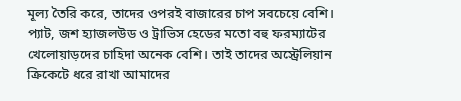মূল্য তৈরি করে, তাদের ওপরই বাজারের চাপ সবচেয়ে বেশি। প্যাট, জশ হ্যাজলউড ও ট্রাভিস হেডের মতো বহু ফরম্যাটের খেলোয়াড়দের চাহিদা অনেক বেশি। তাই তাদের অস্ট্রেলিয়ান ক্রিকেটে ধরে রাখা আমাদের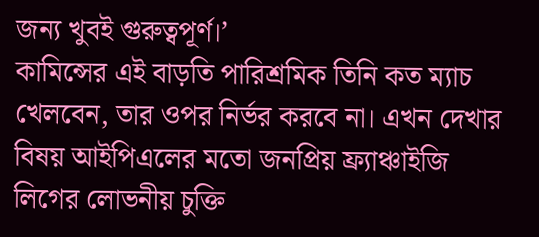জন্য খুবই গুরুত্বপূর্ণ।’
কামিন্সের এই বাড়তি পারিশ্রমিক তিনি কত ম্যাচ খেলবেন, তার ওপর নির্ভর করবে না। এখন দেখার বিষয় আইপিএলের মতো জনপ্রিয় ফ্র্যাঞ্চাইজি লিগের লোভনীয় চুক্তি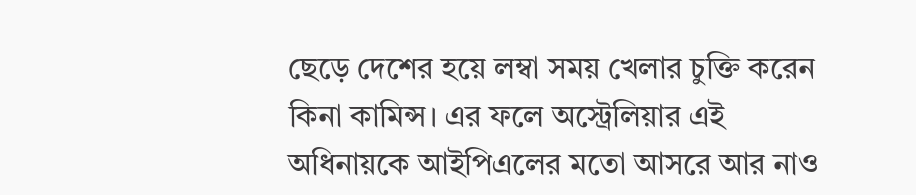ছেড়ে দেশের হয়ে লম্বা সময় খেলার চুক্তি করেন কিনা কামিন্স। এর ফলে অস্ট্রেলিয়ার এই অধিনায়কে আইপিএলের মতো আসরে আর নাও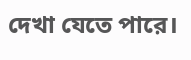দেখা যেতে পারে।